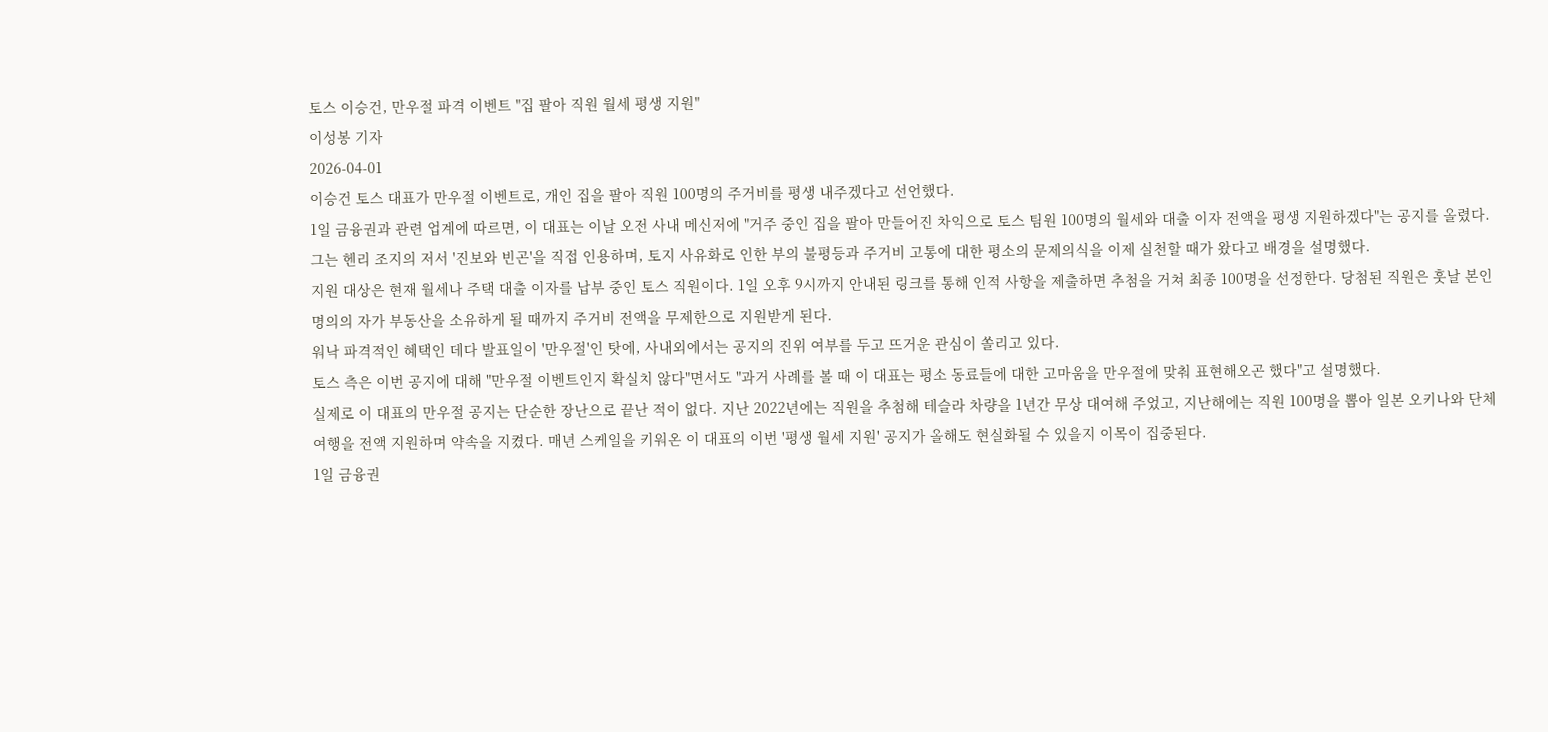토스 이승건, 만우절 파격 이벤트 "집 팔아 직원 월세 평생 지원"
이성봉 기자
2026-04-01
이승건 토스 대표가 만우절 이벤트로, 개인 집을 팔아 직원 100명의 주거비를 평생 내주겠다고 선언했다.
1일 금융권과 관련 업계에 따르면, 이 대표는 이날 오전 사내 메신저에 "거주 중인 집을 팔아 만들어진 차익으로 토스 팀원 100명의 월세와 대출 이자 전액을 평생 지원하겠다"는 공지를 올렸다.
그는 헨리 조지의 저서 '진보와 빈곤'을 직접 인용하며, 토지 사유화로 인한 부의 불평등과 주거비 고통에 대한 평소의 문제의식을 이제 실천할 때가 왔다고 배경을 설명했다.
지원 대상은 현재 월세나 주택 대출 이자를 납부 중인 토스 직원이다. 1일 오후 9시까지 안내된 링크를 통해 인적 사항을 제출하면 추첨을 거쳐 최종 100명을 선정한다. 당첨된 직원은 훗날 본인 명의의 자가 부동산을 소유하게 될 때까지 주거비 전액을 무제한으로 지원받게 된다.
워낙 파격적인 혜택인 데다 발표일이 '만우절'인 탓에, 사내외에서는 공지의 진위 여부를 두고 뜨거운 관심이 쏠리고 있다.
토스 측은 이번 공지에 대해 "만우절 이벤트인지 확실치 않다"면서도 "과거 사례를 볼 때 이 대표는 평소 동료들에 대한 고마움을 만우절에 맞춰 표현해오곤 했다"고 설명했다.
실제로 이 대표의 만우절 공지는 단순한 장난으로 끝난 적이 없다. 지난 2022년에는 직원을 추첨해 테슬라 차량을 1년간 무상 대여해 주었고, 지난해에는 직원 100명을 뽑아 일본 오키나와 단체 여행을 전액 지원하며 약속을 지켰다. 매년 스케일을 키워온 이 대표의 이번 '평생 월세 지원' 공지가 올해도 현실화될 수 있을지 이목이 집중된다.
1일 금융권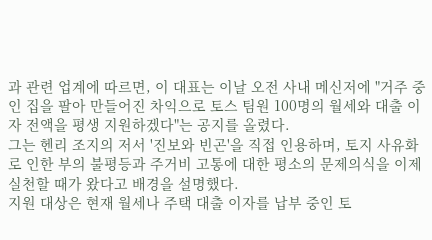과 관련 업계에 따르면, 이 대표는 이날 오전 사내 메신저에 "거주 중인 집을 팔아 만들어진 차익으로 토스 팀원 100명의 월세와 대출 이자 전액을 평생 지원하겠다"는 공지를 올렸다.
그는 헨리 조지의 저서 '진보와 빈곤'을 직접 인용하며, 토지 사유화로 인한 부의 불평등과 주거비 고통에 대한 평소의 문제의식을 이제 실천할 때가 왔다고 배경을 설명했다.
지원 대상은 현재 월세나 주택 대출 이자를 납부 중인 토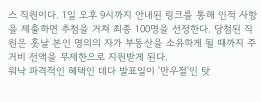스 직원이다. 1일 오후 9시까지 안내된 링크를 통해 인적 사항을 제출하면 추첨을 거쳐 최종 100명을 선정한다. 당첨된 직원은 훗날 본인 명의의 자가 부동산을 소유하게 될 때까지 주거비 전액을 무제한으로 지원받게 된다.
워낙 파격적인 혜택인 데다 발표일이 '만우절'인 탓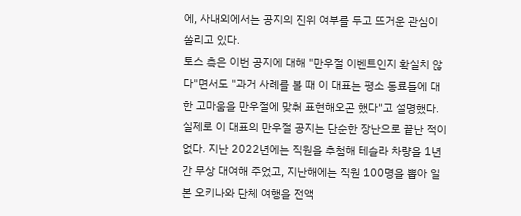에, 사내외에서는 공지의 진위 여부를 두고 뜨거운 관심이 쏠리고 있다.
토스 측은 이번 공지에 대해 "만우절 이벤트인지 확실치 않다"면서도 "과거 사례를 볼 때 이 대표는 평소 동료들에 대한 고마움을 만우절에 맞춰 표현해오곤 했다"고 설명했다.
실제로 이 대표의 만우절 공지는 단순한 장난으로 끝난 적이 없다. 지난 2022년에는 직원을 추첨해 테슬라 차량을 1년간 무상 대여해 주었고, 지난해에는 직원 100명을 뽑아 일본 오키나와 단체 여행을 전액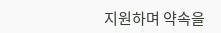지원하며 약속을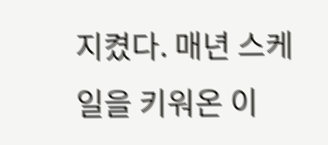지켰다. 매년 스케일을 키워온 이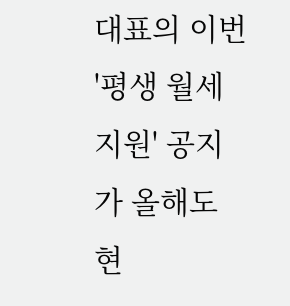대표의 이번 '평생 월세 지원' 공지가 올해도 현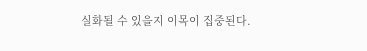실화될 수 있을지 이목이 집중된다.